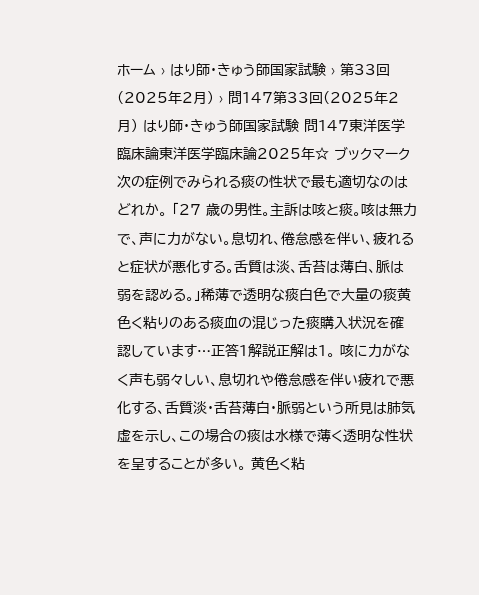ホーム › はり師・きゅう師国家試験 › 第33回(2025年2月) › 問147第33回(2025年2月) はり師・きゅう師国家試験 問147東洋医学臨床論東洋医学臨床論2025年☆ ブックマーク次の症例でみられる痰の性状で最も適切なのはどれか。 「27 歳の男性。主訴は咳と痰。咳は無力で、声に力がない。息切れ、倦怠感を伴い、疲れると症状が悪化する。舌質は淡、舌苔は薄白、脈は弱を認める。」稀薄で透明な痰白色で大量の痰黄色く粘りのある痰血の混じった痰購入状況を確認しています…正答1解説正解は1。 咳に力がなく声も弱々しい、息切れや倦怠感を伴い疲れで悪化する、舌質淡・舌苔薄白・脈弱という所見は肺気虚を示し、この場合の痰は水様で薄く透明な性状を呈することが多い。 黄色く粘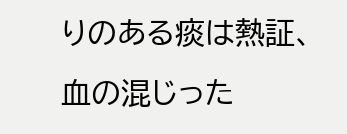りのある痰は熱証、血の混じった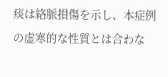痰は絡脈損傷を示し、本症例の虚寒的な性質とは合わな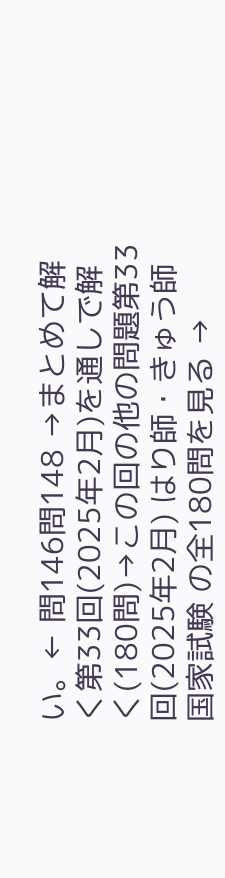い。← 問146問148 →まとめて解く第33回(2025年2月)を通しで解く(180問)→この回の他の問題第33回(2025年2月) はり師・きゅう師国家試験 の全180問を見る →